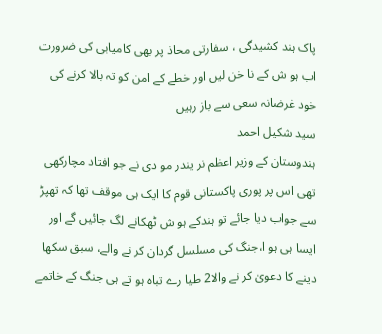پاک ہند کشیدگی ، سفارتی محاذ پر بھی کامیابی کی ضرورت
اب ہو ش کے نا خن لیں اور خطے کے امن کو تہ بالا کرنے کی خود غرضانہ سعی سے باز رہیں
سید شکیل احمد
ہندوستان کے وزیر اعظم نر یندر مو دی نے جو افتاد مچارکھی تھی اس پر پوری پاکستانی قوم کا ایک ہی موقف تھا کہ تھپڑ سے جواب دیا جائے تو ہندکے ہو ش ٹھکانے لگ جائیں گے اور ایسا ہی ہو ا،جنگ کی مسلسل گردان کر نے والے، سبق سکھا دینے کا دعویٰ کر نے والا2 طیا رے تباہ ہو تے ہی جنگ کے خاتمے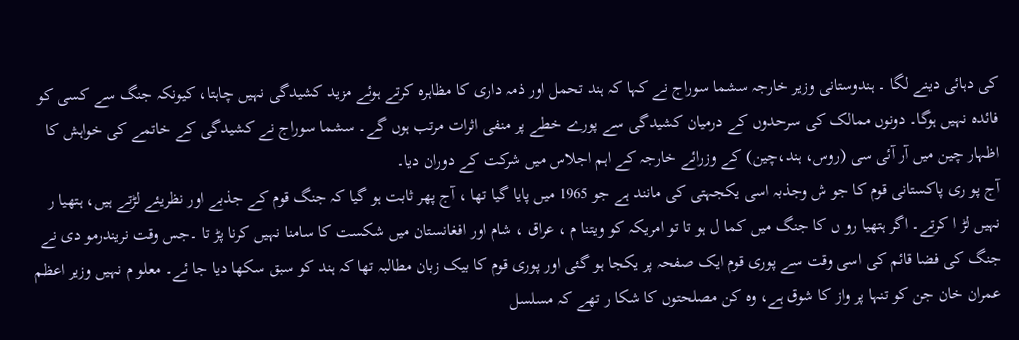کی دہائی دینے لگا ۔ ہندوستانی وزیر خارجہ سشما سوراج نے کہا کہ ہند تحمل اور ذمہ داری کا مظاہرہ کرتے ہوئے مزید کشیدگی نہیں چاہتا، کیونکہ جنگ سے کسی کو فائدہ نہیں ہوگا۔ دونوں ممالک کی سرحدوں کے درمیان کشیدگی سے پورے خطے پر منفی اثرات مرتب ہوں گے۔ سشما سوراج نے کشیدگی کے خاتمے کی خواہش کا اظہار چین میں آر آئی سی (روس، ہند،چین) کے وزرائے خارجہ کے اہم اجلاس میں شرکت کے دوران دیا۔
آج پو ری پاکستانی قوم کا جو ش وجذبہ اسی یکجہتی کی مانند ہے جو 1965 میں پایا گیا تھا ، آج پھر ثابت ہو گیا کہ جنگ قوم کے جذبے اور نظریئے لڑتے ہیں، ہتھیا ر نہیں لڑ ا کرتے۔ اگر ہتھیا رو ں کا جنگ میں کما ل ہو تا تو امریکہ کو ویتنا م ، عراق ، شام اور افغانستان میں شکست کا سامنا نہیں کرنا پڑ تا ۔جس وقت نریندرمو دی نے جنگ کی فضا قائم کی اسی وقت سے پوری قوم ایک صفحہ پر یکجا ہو گئی اور پوری قوم کا بیک زبان مطالبہ تھا کہ ہند کو سبق سکھا دیا جا ئے۔ معلو م نہیں وزیر اعظم عمران خان جن کو تنہا پر واز کا شوق ہے، وہ کن مصلحتوں کا شکا ر تھے کہ مسلسل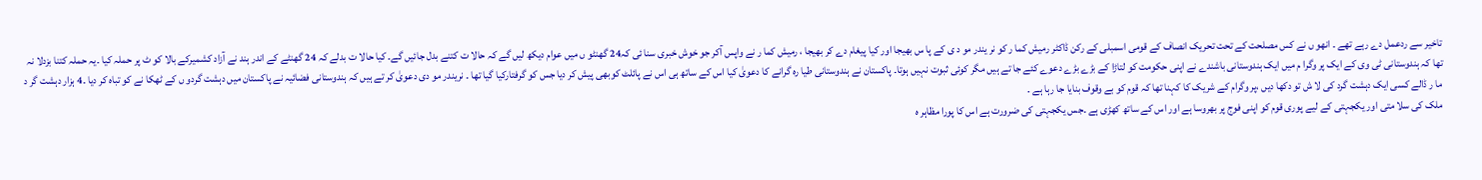تاخیر سے ردعمل دے رہے تھے ۔ انھو ں نے کس مصلحت کے تحت تحریک انصاف کے قومی اسمبلی کے رکن ڈاکٹر رمیش کما ر کو نر یندر مو د ی کے پا س بھیجا اور کیا پیغام دے کر بھیجا ، رمیش کما ر نے واپس آکر جو خوش خبری سنا ئی کہ24 گھنٹو ں میں عوام دیکھ لیں گے کہ حالا ت کتنے بدل جائیں گے۔ کیا حالا ت بدلے کہ 24 گھنٹے کے اندر ہند نے آزاد کشمیرکے بالا کو ٹ پر حملہ کیا ۔یہ حملہ کتنا بزدلا نہ تھا کہ ہندوستانی ٹی وی کے ایک پر وگرا م میں ایک ہندوستانی باشندے نے اپنی حکومت کو لتاڑا کے بڑے بڑے دعوے کئے جا تے ہیں مگر کوئی ثبوت نہیں ہوتا۔ پاکستان نے ہندوستانی طیا رہ گرانے کا دعویٰ کیا اس کے ساتھ ہی اس نے پائلٹ کوبھی پیش کر دیا جس کو گرفتارکیا گیا تھا ۔ نریندر مو دی دعویٰ کر تے ہیں کہ ہندوستانی فضائیہ نے پاکستان میں دہشت گردو ں کے ٹھکا نے کو تباہ کر دیا ۔4 ہزار دہشت گر د ما ر ڈالے کسی ایک دہشت گرد کی لا ش تو دکھا دیں ،پر وگرام کے شریک کا کہنا تھا کہ قوم کو بے وقوف بنایا جا رہا ہے ۔
ملک کی سلا متی اور یکجہتی کے لیے پوری قوم کو اپنی فوج پر بھروسا ہے اور اس کے ساتھ کھڑی ہے ۔جس یکجہتی کی ضرورت ہے اس کا پورا مظاہر ہ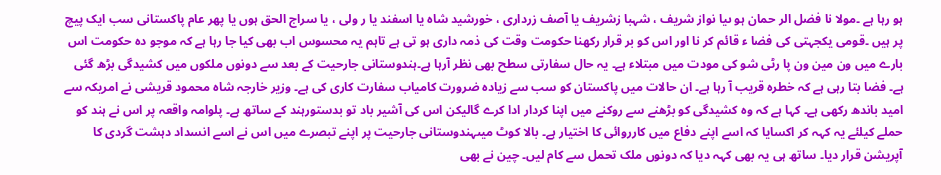ہو رہا ہے ۔مولا نا فضل الر حمان ہو ںیا نواز شریف ، شہبا زشریف یا آصف زرداری ، خورشید شاہ یا اسفند یا ر ولی ، یا سراج الحق ہوں یا پھر عام پاکستانی سب ایک پیچ پر ہیں ۔قومی یکجہتی کی فضا ء قائم کر نا اور اس کو بر قرار رکھنا حکومت وقت کی ذمہ داری ہو تی ہے تاہم یہ محسوس اب بھی کیا جا رہا ہے کہ موجو دہ حکومت اس بارے میں ون مین ون پا رٹی شو کی مودت میں مبتلاء ہے۔ یہ حال سفارتی سطح بھی نظر آرہا ہے۔ہندوستانی جارحیت کے بعد سے دونوں ملکوں میں کشیدگی بڑھ گئی ہے۔ فضا بتا رہی ہے کہ خطرہ قریب آ رہا ہے۔ ان حالات میں پاکستان کو سب سے زیادہ ضرورت کامیاب سفارت کاری کی ہے۔ وزیر خارجہ شاہ محمود قریشی نے امریکہ سے امید باندھ رکھی ہے۔ کہا ہے کہ وہ کشیدگی کو بڑھنے سے روکنے میں اپنا کردار ادا کرے گالیکن اس کی آشیر باد تو بدستورہند کے ساتھ ہے۔ پلوامہ واقعہ پر اس نے ہند کو حملے کیلئے یہ کہہ کر اکسایا کہ اسے اپنے دفاع میں کارروائی کا اختیار ہے۔ بالا کوٹ میںہندوستانی جارحیت پر اپنے تبصرے میں اس نے اسے انسداد دہشت گردی کا آپریشن قرار دیا۔ ساتھ ہی یہ بھی کہہ دیا کہ دونوں ملک تحمل سے کام لیں۔ چین نے بھی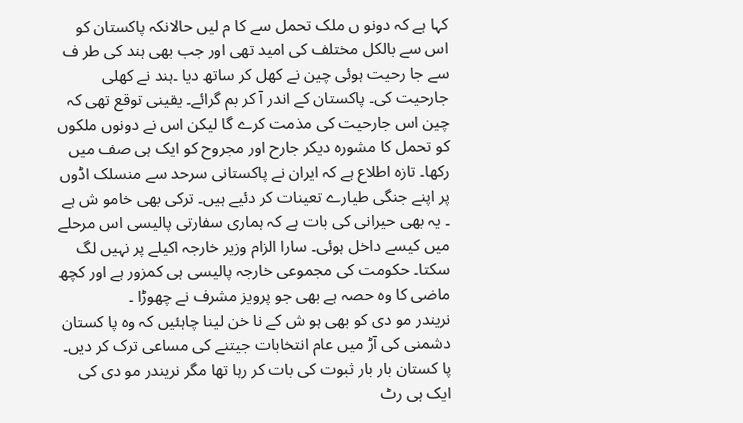کہا ہے کہ دونو ں ملک تحمل سے کا م لیں حالانکہ پاکستان کو اس سے بالکل مختلف کی امید تھی اور جب بھی ہند کی طر ف سے جا رحیت ہوئی چین نے کھل کر ساتھ دیا ۔ہند نے کھلی جارحیت کی۔ پاکستان کے اندر آ کر بم گرائے۔ یقینی توقع تھی کہ چین اس جارحیت کی مذمت کرے گا لیکن اس نے دونوں ملکوں کو تحمل کا مشورہ دیکر جارح اور مجروح کو ایک ہی صف میں رکھا۔ تازہ اطلاع ہے کہ ایران نے پاکستانی سرحد سے منسلک اڈوں پر اپنے جنگی طیارے تعینات کر دئیے ہیں۔ ترکی بھی خامو ش ہے ۔ یہ بھی حیرانی کی بات ہے کہ ہماری سفارتی پالیسی اس مرحلے میں کیسے داخل ہوئی۔ سارا الزام وزیر خارجہ اکیلے پر نہیں لگ سکتا۔ حکومت کی مجموعی خارجہ پالیسی ہی کمزور ہے اور کچھ ماضی کا وہ حصہ ہے بھی جو پرویز مشرف نے چھوڑا ۔
نریندر مو دی کو بھی ہو ش کے نا خن لینا چاہئیں کہ وہ پا کستان دشمنی کی آڑ میں عام انتخابات جیتنے کی مساعی ترک کر دیں۔ پا کستان بار بار ثبوت کی بات کر رہا تھا مگر نریندر مو دی کی ایک ہی رٹ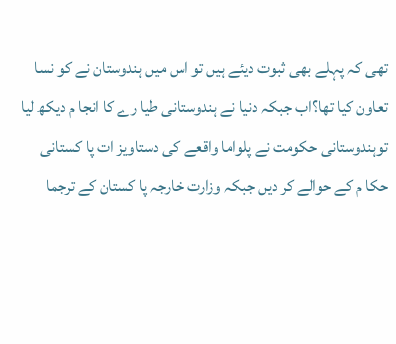تھی کہ پہلے بھی ثبوت دیئے ہیں تو اس میں ہندوستان نے کو نسا تعاون کیا تھا؟اب جبکہ دنیا نے ہندوستانی طیا رے کا انجا م دیکھ لیا توہندوستانی حکومت نے پلواما واقعے کی دستاویز ات پا کستانی حکا م کے حوالے کر دیں جبکہ وزارت خارجہ پا کستان کے ترجما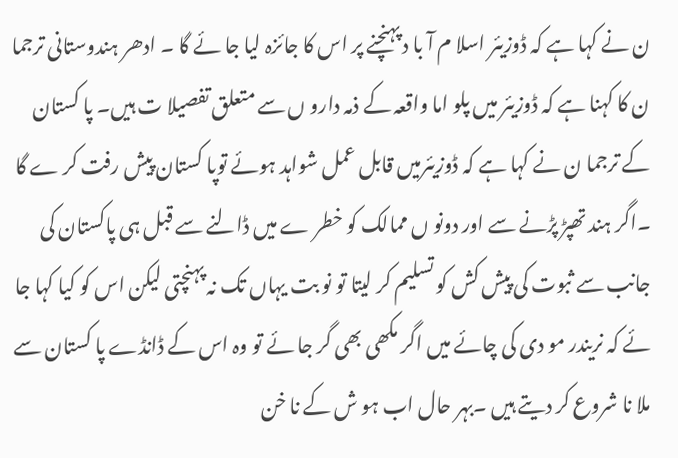ن نے کہا ہے کہ ڈوزیئر اسلا م آ با د پہنچنے پر اس کا جائزہ لیا جا ئے گا ۔ ادھر ہندوستانی ترجما ن کا کہنا ہے کہ ڈوزیئر میں پلو اما واقعہ کے ذمہ دارو ں سے متعلق تفصیلا ت ہیں۔ پا کستان کے ترجما ن نے کہا ہے کہ ڈوزیئرمیں قابل عمل شواہد ہوئے توپا کستان پیش رفت کر ے گا ۔اگر ہند تھپڑ پڑنے سے اور دونو ں ممالک کو خطر ے میں ڈالنے سے قبل ہی پاکستان کی جانب سے ثبوت کی پیش کش کو تسلیم کر لیتا تو نو بت یہاں تک نہ پہنچتی لیکن اس کو کیا کہا جا ئے کہ نریندر مو دی کی چائے میں اگر مکھی بھی گر جا ئے تو وہ اس کے ڈانڈے پا کستان سے ملا نا شروع کر دیتے ہیں ۔بہر حال اب ہو ش کے نا خن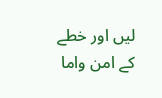لیں اور خطے کے امن واما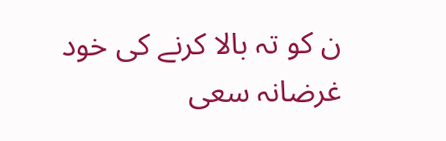ن کو تہ بالا کرنے کی خود غرضانہ سعی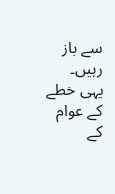سے باز رہیں۔ یہی خطے کے عوام کے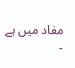مفاد میں ہے ۔